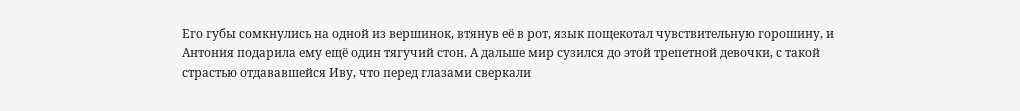Его губы сомкнулись на одной из вершинок, втянув её в рот, язык пощекотал чувствительную горошину, и Антония подарила ему ещё один тягучий стон. А дальше мир сузился до этой трепетной девочки, с такой страстью отдававшейся Иву, что перед глазами сверкали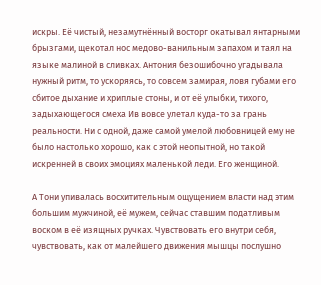искры. Её чистый, незамутнённый восторг окатывал янтарными брызгами, щекотал нос медово-ванильным запахом и таял на языке малиной в сливках. Антония безошибочно угадывала нужный ритм, то ускоряясь, то совсем замирая, ловя губами его сбитое дыхание и хриплые стоны, и от её улыбки, тихого, задыхающегося смеха Ив вовсе улетал куда-то за грань реальности. Ни с одной, даже самой умелой любовницей ему не было настолько хорошо, как с этой неопытной, но такой искренней в своих эмоциях маленькой леди. Его женщиной.

А Тони упивалась восхитительным ощущением власти над этим большим мужчиной, её мужем, сейчас ставшим податливым воском в её изящных ручках. Чувствовать его внутри себя, чувствовать, как от малейшего движения мышцы послушно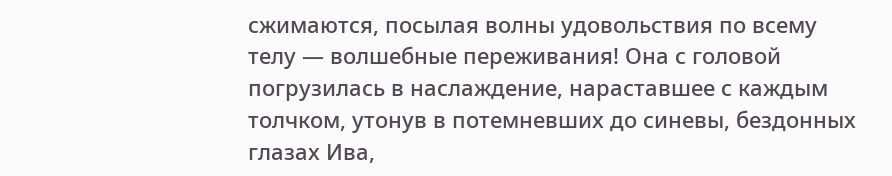сжимаются, посылая волны удовольствия по всему телу — волшебные переживания! Она с головой погрузилась в наслаждение, нараставшее с каждым толчком, утонув в потемневших до синевы, бездонных глазах Ива,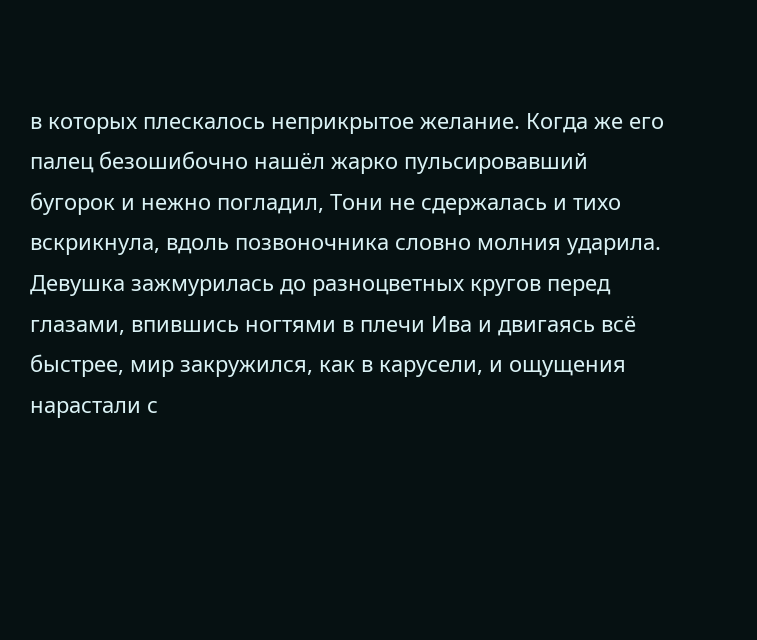в которых плескалось неприкрытое желание. Когда же его палец безошибочно нашёл жарко пульсировавший бугорок и нежно погладил, Тони не сдержалась и тихо вскрикнула, вдоль позвоночника словно молния ударила. Девушка зажмурилась до разноцветных кругов перед глазами, впившись ногтями в плечи Ива и двигаясь всё быстрее, мир закружился, как в карусели, и ощущения нарастали с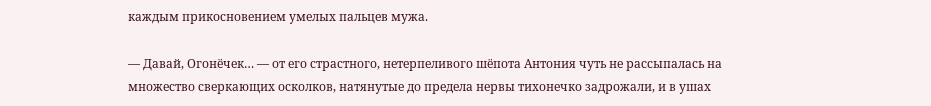каждым прикосновением умелых пальцев мужа.

— Давай, Огонёчек… — от его страстного, нетерпеливого шёпота Антония чуть не рассыпалась на множество сверкающих осколков, натянутые до предела нервы тихонечко задрожали, и в ушах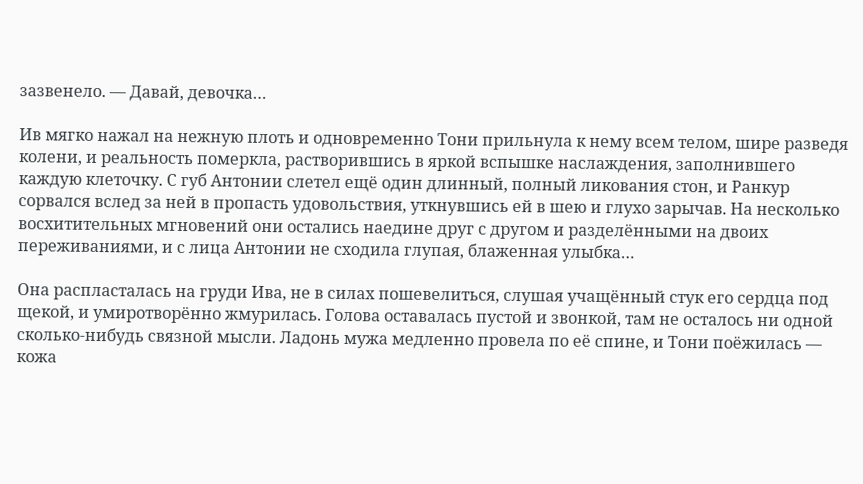зазвенело. — Давай, девочка…

Ив мягко нажал на нежную плоть и одновременно Тони прильнула к нему всем телом, шире разведя колени, и реальность померкла, растворившись в яркой вспышке наслаждения, заполнившего каждую клеточку. С губ Антонии слетел ещё один длинный, полный ликования стон, и Ранкур сорвался вслед за ней в пропасть удовольствия, уткнувшись ей в шею и глухо зарычав. На несколько восхитительных мгновений они остались наедине друг с другом и разделёнными на двоих переживаниями, и с лица Антонии не сходила глупая, блаженная улыбка…

Она распласталась на груди Ива, не в силах пошевелиться, слушая учащённый стук его сердца под щекой, и умиротворённо жмурилась. Голова оставалась пустой и звонкой, там не осталось ни одной сколько-нибудь связной мысли. Ладонь мужа медленно провела по её спине, и Тони поёжилась — кожа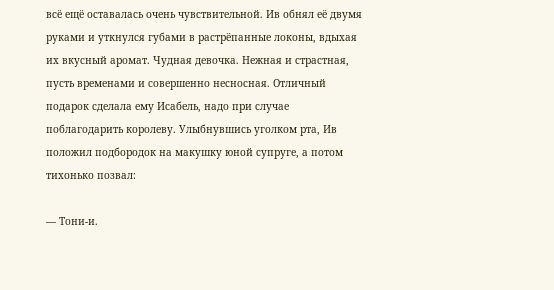всё ещё оставалась очень чувствительной. Ив обнял её двумя руками и уткнулся губами в растрёпанные локоны, вдыхая их вкусный аромат. Чудная девочка. Нежная и страстная, пусть временами и совершенно несносная. Отличный подарок сделала ему Исабель, надо при случае поблагодарить королеву. Улыбнувшись уголком рта, Ив положил подбородок на макушку юной супруге, а потом тихонько позвал:

— Тони-и.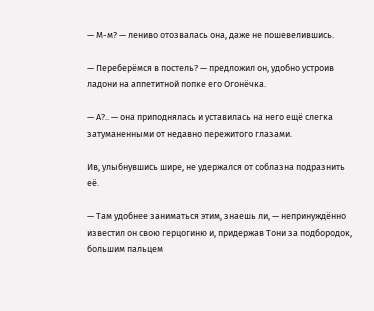— М-м? — лениво отозвалась она, даже не пошевелившись.

— Переберёмся в постель? — предложил он, удобно устроив ладони на аппетитной попке его Огонёчка.

— А?.. — она приподнялась и уставилась на него ещё слегка затуманенными от недавно пережитого глазами.

Ив, улыбнувшись шире, не удержался от соблазна подразнить её.

— Там удобнее заниматься этим, знаешь ли, — непринуждённо известил он свою герцогиню и, придержав Тони за подбородок, большим пальцем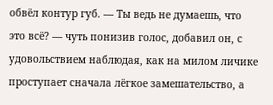обвёл контур губ. — Ты ведь не думаешь, что это всё? — чуть понизив голос, добавил он, с удовольствием наблюдая, как на милом личике проступает сначала лёгкое замешательство, а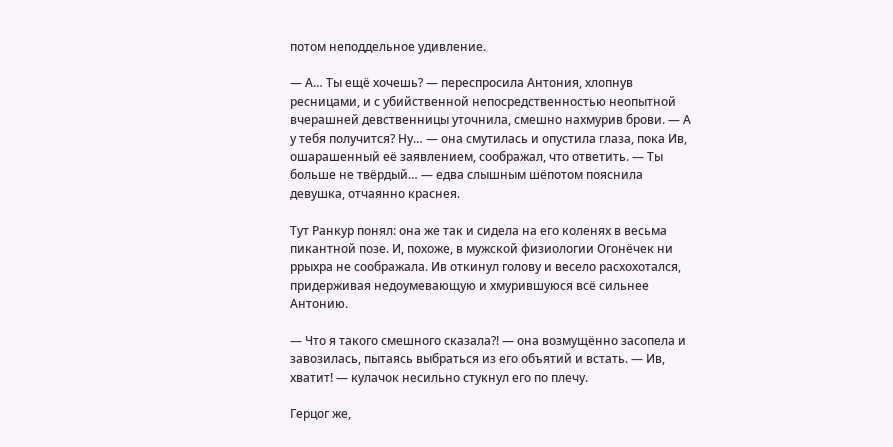потом неподдельное удивление.

— А… Ты ещё хочешь? — переспросила Антония, хлопнув ресницами, и с убийственной непосредственностью неопытной вчерашней девственницы уточнила, смешно нахмурив брови. — А у тебя получится? Ну… — она смутилась и опустила глаза, пока Ив, ошарашенный её заявлением, соображал, что ответить. — Ты больше не твёрдый… — едва слышным шёпотом пояснила девушка, отчаянно краснея.

Тут Ранкур понял: она же так и сидела на его коленях в весьма пикантной позе. И, похоже, в мужской физиологии Огонёчек ни ррыхра не соображала. Ив откинул голову и весело расхохотался, придерживая недоумевающую и хмурившуюся всё сильнее Антонию.

— Что я такого смешного сказала?! — она возмущённо засопела и завозилась, пытаясь выбраться из его объятий и встать. — Ив, хватит! — кулачок несильно стукнул его по плечу.

Герцог же,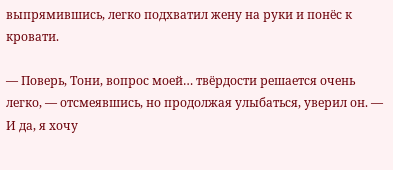выпрямившись, легко подхватил жену на руки и понёс к кровати.

— Поверь, Тони, вопрос моей… твёрдости решается очень легко, — отсмеявшись, но продолжая улыбаться, уверил он. — И да, я хочу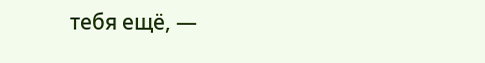тебя ещё, —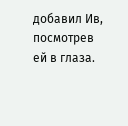добавил Ив, посмотрев ей в глаза.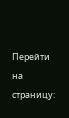Перейти на страницу: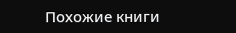Похожие книги